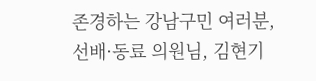존경하는 강남구민 여러분,
선배·동료 의원님, 김현기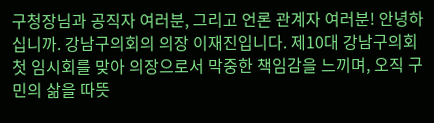구청장님과 공직자 여러분, 그리고 언론 관계자 여러분! 안녕하십니까. 강남구의회의 의장 이재진입니다. 제10대 강남구의회 첫 임시회를 맞아 의장으로서 막중한 책임감을 느끼며, 오직 구민의 삶을 따뜻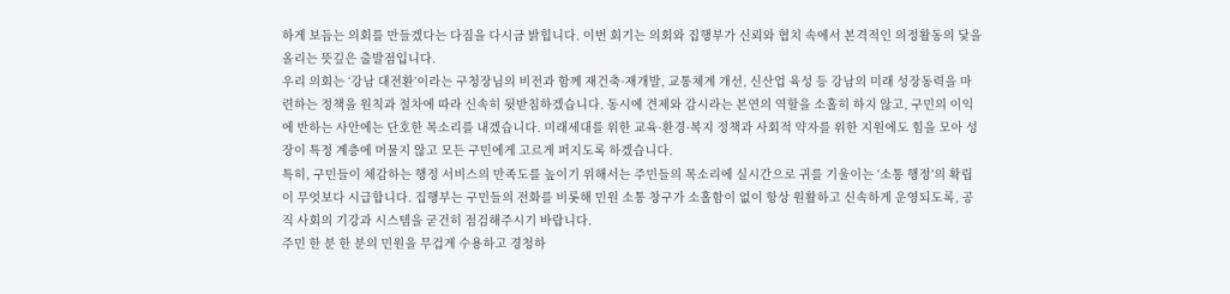하게 보듬는 의회를 만들겠다는 다짐을 다시금 밝힙니다. 이번 회기는 의회와 집행부가 신뢰와 협치 속에서 본격적인 의정활동의 닻을 올리는 뜻깊은 출발점입니다.
우리 의회는 ‘강남 대전환’이라는 구청장님의 비전과 함께 재건축·재개발, 교통체계 개선, 신산업 육성 등 강남의 미래 성장동력을 마련하는 정책을 원칙과 절차에 따라 신속히 뒷받침하겠습니다. 동시에 견제와 감시라는 본연의 역할을 소홀히 하지 않고, 구민의 이익에 반하는 사안에는 단호한 목소리를 내겠습니다. 미래세대를 위한 교육·환경·복지 정책과 사회적 약자를 위한 지원에도 힘을 모아 성장이 특정 계층에 머물지 않고 모든 구민에게 고르게 퍼지도록 하겠습니다.
특히, 구민들이 체감하는 행정 서비스의 만족도를 높이기 위해서는 주민들의 목소리에 실시간으로 귀를 기울이는 ‘소통 행정’의 확립이 무엇보다 시급합니다. 집행부는 구민들의 전화를 비롯해 민원 소통 창구가 소홀함이 없이 항상 원활하고 신속하게 운영되도록, 공직 사회의 기강과 시스템을 굳건히 점검해주시기 바랍니다.
주민 한 분 한 분의 민원을 무겁게 수용하고 경청하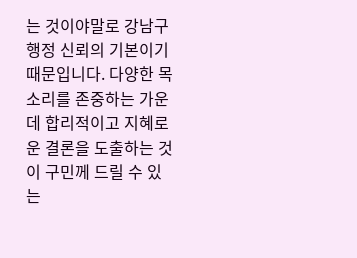는 것이야말로 강남구 행정 신뢰의 기본이기 때문입니다. 다양한 목소리를 존중하는 가운데 합리적이고 지혜로운 결론을 도출하는 것이 구민께 드릴 수 있는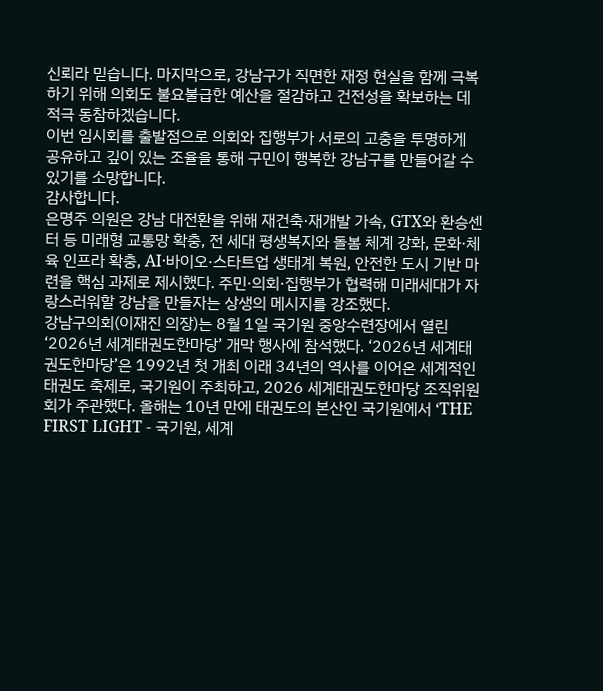신뢰라 믿습니다. 마지막으로, 강남구가 직면한 재정 현실을 함께 극복하기 위해 의회도 불요불급한 예산을 절감하고 건전성을 확보하는 데 적극 동참하겠습니다.
이번 임시회를 출발점으로 의회와 집행부가 서로의 고충을 투명하게 공유하고 깊이 있는 조율을 통해 구민이 행복한 강남구를 만들어갈 수 있기를 소망합니다.
감사합니다.
은명주 의원은 강남 대전환을 위해 재건축·재개발 가속, GTX와 환승센터 등 미래형 교통망 확충, 전 세대 평생복지와 돌봄 체계 강화, 문화·체육 인프라 확충, AI·바이오·스타트업 생태계 복원, 안전한 도시 기반 마련을 핵심 과제로 제시했다. 주민·의회·집행부가 협력해 미래세대가 자랑스러워할 강남을 만들자는 상생의 메시지를 강조했다.
강남구의회(이재진 의장)는 8월 1일 국기원 중앙수련장에서 열린 ‘2026년 세계태권도한마당’ 개막 행사에 참석했다. ‘2026년 세계태권도한마당’은 1992년 첫 개최 이래 34년의 역사를 이어온 세계적인 태권도 축제로, 국기원이 주최하고, 2026 세계태권도한마당 조직위원회가 주관했다. 올해는 10년 만에 태권도의 본산인 국기원에서 ‘THE FIRST LIGHT - 국기원, 세계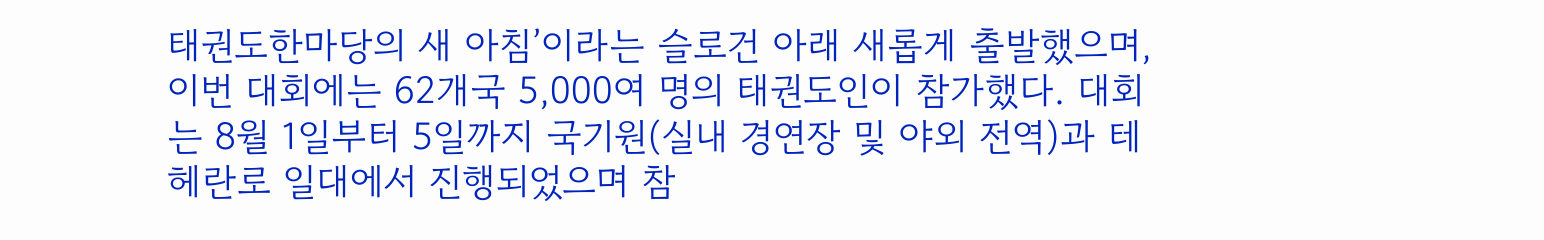태권도한마당의 새 아침’이라는 슬로건 아래 새롭게 출발했으며, 이번 대회에는 62개국 5,000여 명의 태권도인이 참가했다. 대회는 8월 1일부터 5일까지 국기원(실내 경연장 및 야외 전역)과 테헤란로 일대에서 진행되었으며 참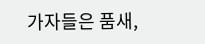가자들은 품새,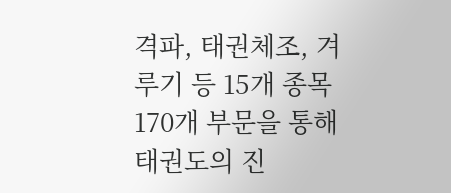격파, 태권체조, 겨루기 등 15개 종목 170개 부문을 통해 태권도의 진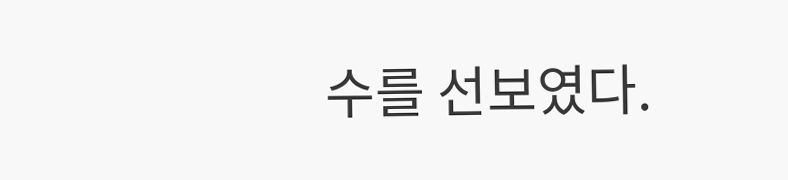수를 선보였다.